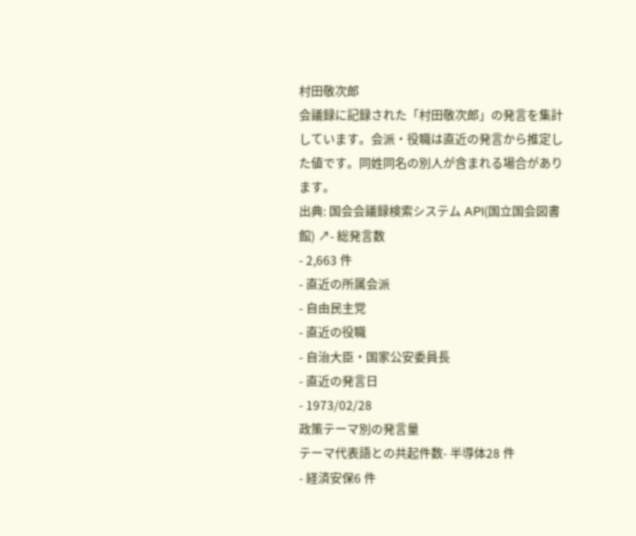村田敬次郎
会議録に記録された「村田敬次郎」の発言を集計しています。会派・役職は直近の発言から推定した値です。同姓同名の別人が含まれる場合があります。
出典: 国会会議録検索システム API(国立国会図書館) ↗- 総発言数
- 2,663 件
- 直近の所属会派
- 自由民主党
- 直近の役職
- 自治大臣・国家公安委員長
- 直近の発言日
- 1973/02/28
政策テーマ別の発言量
テーマ代表語との共起件数- 半導体28 件
- 経済安保6 件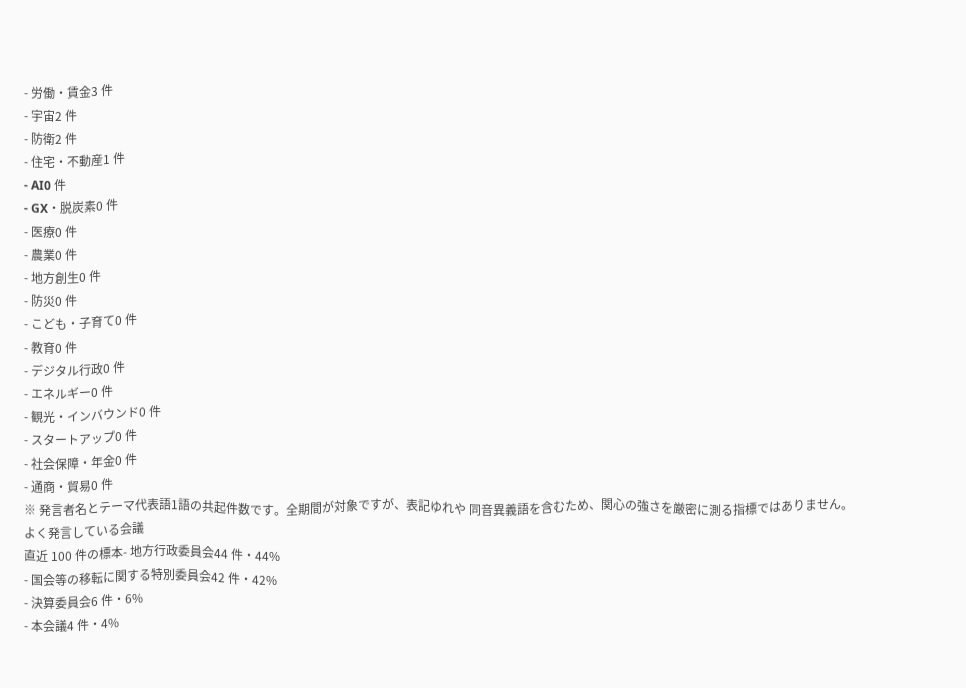- 労働・賃金3 件
- 宇宙2 件
- 防衛2 件
- 住宅・不動産1 件
- AI0 件
- GX・脱炭素0 件
- 医療0 件
- 農業0 件
- 地方創生0 件
- 防災0 件
- こども・子育て0 件
- 教育0 件
- デジタル行政0 件
- エネルギー0 件
- 観光・インバウンド0 件
- スタートアップ0 件
- 社会保障・年金0 件
- 通商・貿易0 件
※ 発言者名とテーマ代表語1語の共起件数です。全期間が対象ですが、表記ゆれや 同音異義語を含むため、関心の強さを厳密に測る指標ではありません。
よく発言している会議
直近 100 件の標本- 地方行政委員会44 件・44%
- 国会等の移転に関する特別委員会42 件・42%
- 決算委員会6 件・6%
- 本会議4 件・4%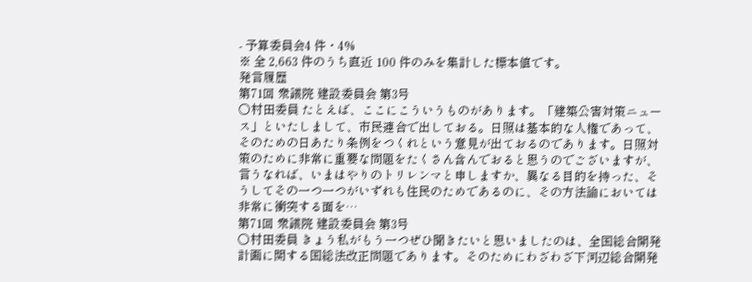- 予算委員会4 件・4%
※ 全 2,663 件のうち直近 100 件のみを集計した標本値です。
発言履歴
第71回 衆議院 建設委員会 第3号
○村田委員 たとえば、ここにこういうものがあります。「建築公害対策ニュース」といたしまして、市民連合で出しておる。日照は基本的な人権であって、そのための日あたり条例をつくれという意見が出ておるのであります。日照対策のために非常に重要な問題をたくさん含んでおると思うのでございますが、言うなれば、いまはやりのトリレンマと申しますか、異なる目的を持った、そうしてその一つ一つがいずれも住民のためであるのに、その方法論においては非常に衝突する面を…
第71回 衆議院 建設委員会 第3号
○村田委員 きょう私がもう一つぜひ聞きたいと思いましたのは、全国総合開発計画に関する国総法改正問題であります。そのためにわざわざ下河辺総合開発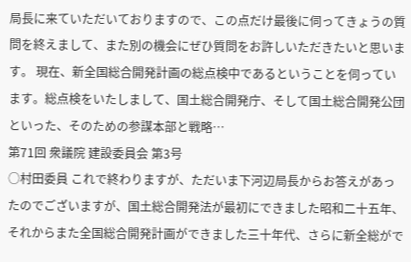局長に来ていただいておりますので、この点だけ最後に伺ってきょうの質問を終えまして、また別の機会にぜひ質問をお許しいただきたいと思います。 現在、新全国総合開発計画の総点検中であるということを伺っています。総点検をいたしまして、国土総合開発庁、そして国土総合開発公団といった、そのための参謀本部と戦略…
第71回 衆議院 建設委員会 第3号
○村田委員 これで終わりますが、ただいま下河辺局長からお答えがあったのでございますが、国土総合開発法が最初にできました昭和二十五年、それからまた全国総合開発計画ができました三十年代、さらに新全総がで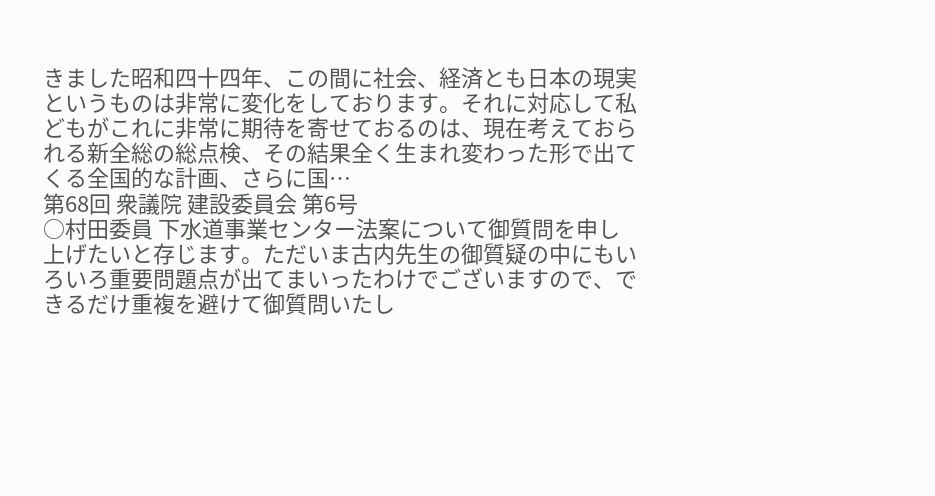きました昭和四十四年、この間に社会、経済とも日本の現実というものは非常に変化をしております。それに対応して私どもがこれに非常に期待を寄せておるのは、現在考えておられる新全総の総点検、その結果全く生まれ変わった形で出てくる全国的な計画、さらに国…
第68回 衆議院 建設委員会 第6号
○村田委員 下水道事業センター法案について御質問を申し上げたいと存じます。ただいま古内先生の御質疑の中にもいろいろ重要問題点が出てまいったわけでございますので、できるだけ重複を避けて御質問いたし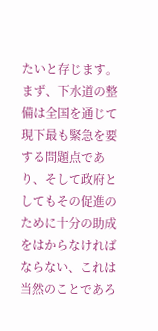たいと存じます。 まず、下水道の整備は全国を通じて現下最も緊急を要する問題点であり、そして政府としてもその促進のために十分の助成をはからなければならない、これは当然のことであろ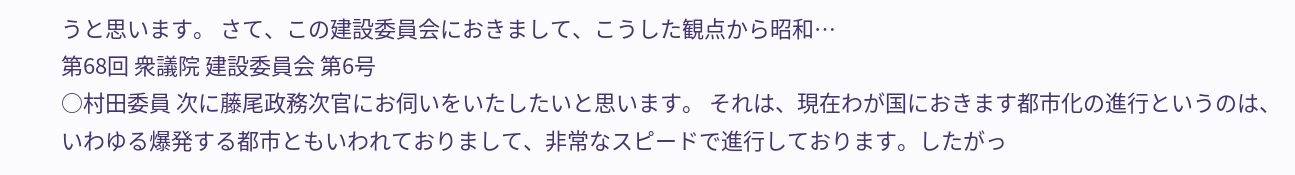うと思います。 さて、この建設委員会におきまして、こうした観点から昭和…
第68回 衆議院 建設委員会 第6号
○村田委員 次に藤尾政務次官にお伺いをいたしたいと思います。 それは、現在わが国におきます都市化の進行というのは、いわゆる爆発する都市ともいわれておりまして、非常なスピードで進行しております。したがっ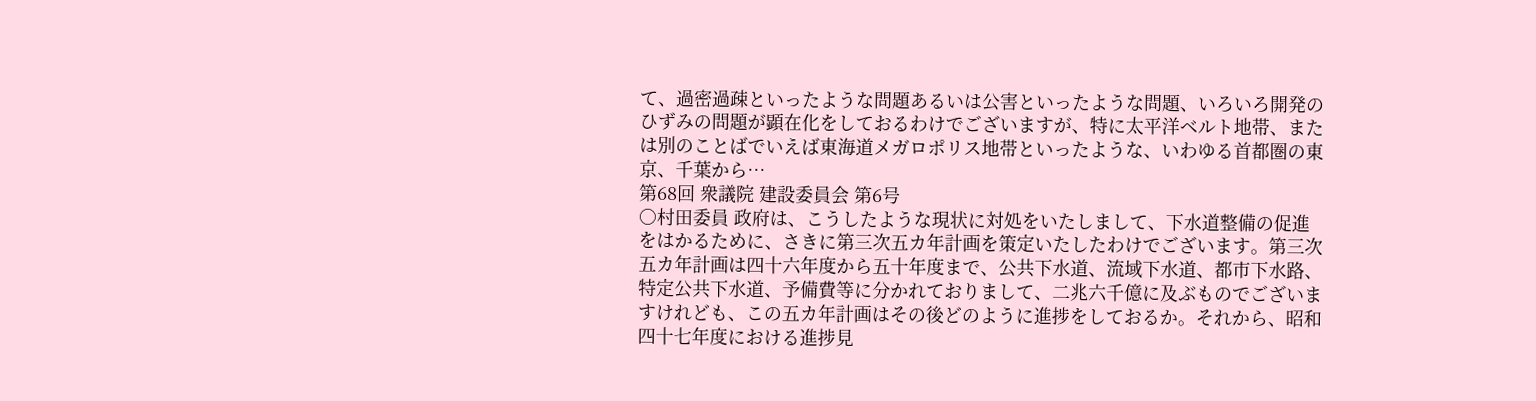て、過密過疎といったような問題あるいは公害といったような問題、いろいろ開発のひずみの問題が顕在化をしておるわけでございますが、特に太平洋ベルト地帯、または別のことばでいえば東海道メガロポリス地帯といったような、いわゆる首都圏の東京、千葉から…
第68回 衆議院 建設委員会 第6号
○村田委員 政府は、こうしたような現状に対処をいたしまして、下水道整備の促進をはかるために、さきに第三次五カ年計画を策定いたしたわけでございます。第三次五カ年計画は四十六年度から五十年度まで、公共下水道、流域下水道、都市下水路、特定公共下水道、予備費等に分かれておりまして、二兆六千億に及ぶものでございますけれども、この五カ年計画はその後どのように進捗をしておるか。それから、昭和四十七年度における進捗見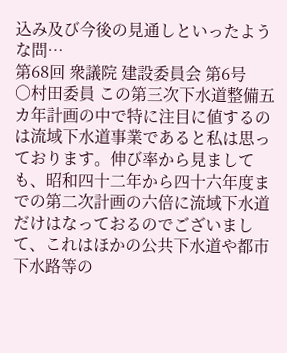込み及び今後の見通しといったような問…
第68回 衆議院 建設委員会 第6号
○村田委員 この第三次下水道整備五カ年計画の中で特に注目に値するのは流域下水道事業であると私は思っております。伸び率から見ましても、昭和四十二年から四十六年度までの第二次計画の六倍に流域下水道だけはなっておるのでございまして、これはほかの公共下水道や都市下水路等の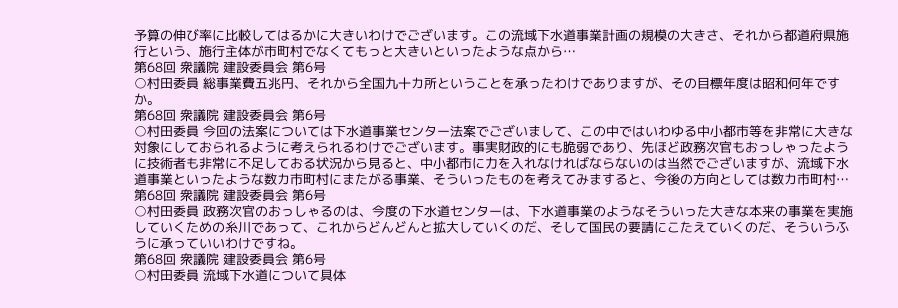予算の伸び率に比較してはるかに大きいわけでございます。この流域下水道事業計画の規模の大きさ、それから都道府県施行という、施行主体が市町村でなくてもっと大きいといったような点から…
第68回 衆議院 建設委員会 第6号
○村田委員 総事業費五兆円、それから全国九十カ所ということを承ったわけでありますが、その目標年度は昭和何年ですか。
第68回 衆議院 建設委員会 第6号
○村田委員 今回の法案については下水道事業センター法案でございまして、この中ではいわゆる中小都市等を非常に大きな対象にしておられるように考えられるわけでございます。事実財政的にも脆弱であり、先ほど政務次官もおっしゃったように技術者も非常に不足しておる状況から見ると、中小都市に力を入れなければならないのは当然でございますが、流域下水道事業といったような数カ市町村にまたがる事業、そういったものを考えてみますると、今後の方向としては数カ市町村…
第68回 衆議院 建設委員会 第6号
○村田委員 政務次官のおっしゃるのは、今度の下水道センターは、下水道事業のようなそういった大きな本来の事業を実施していくための糸川であって、これからどんどんと拡大していくのだ、そして国民の要請にこたえていくのだ、そういうふうに承っていいわけですね。
第68回 衆議院 建設委員会 第6号
○村田委員 流域下水道について具体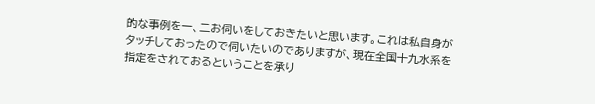的な事例を一、二お伺いをしておきたいと思います。これは私自身がタッチしておったので伺いたいのでありますが、現在全国十九水系を指定をされておるということを承り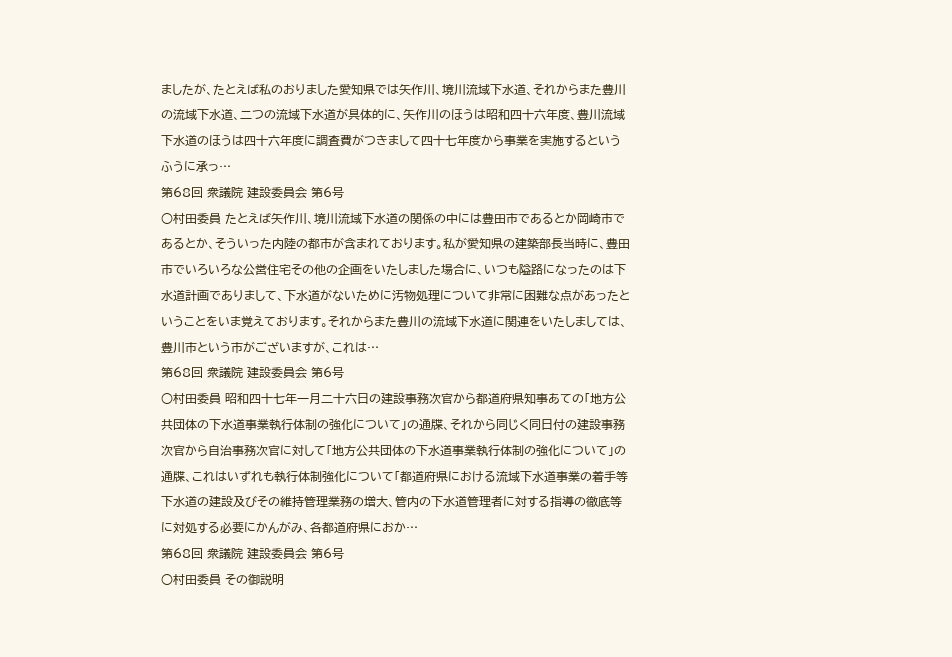ましたが、たとえば私のおりました愛知県では矢作川、境川流域下水道、それからまた豊川の流域下水道、二つの流域下水道が具体的に、矢作川のほうは昭和四十六年度、豊川流域下水道のほうは四十六年度に調査費がつきまして四十七年度から事業を実施するというふうに承っ…
第68回 衆議院 建設委員会 第6号
○村田委員 たとえば矢作川、境川流域下水道の関係の中には豊田市であるとか岡崎市であるとか、そういった内陸の都市が含まれております。私が愛知県の建築部長当時に、豊田市でいろいろな公営住宅その他の企画をいたしました場合に、いつも隘路になったのは下水道計画でありまして、下水道がないために汚物処理について非常に困難な点があったということをいま覚えております。それからまた豊川の流域下水道に関連をいたしましては、豊川市という市がございますが、これは…
第68回 衆議院 建設委員会 第6号
○村田委員 昭和四十七年一月二十六日の建設事務次官から都道府県知事あての「地方公共団体の下水道事業執行体制の強化について」の通牒、それから同じく同日付の建設事務次官から自治事務次官に対して「地方公共団体の下水道事業執行体制の強化について」の通牒、これはいずれも執行体制強化について「都道府県における流域下水道事業の着手等下水道の建設及びその維持管理業務の増大、管内の下水道管理者に対する指導の徹底等に対処する必要にかんがみ、各都道府県におか…
第68回 衆議院 建設委員会 第6号
○村田委員 その御説明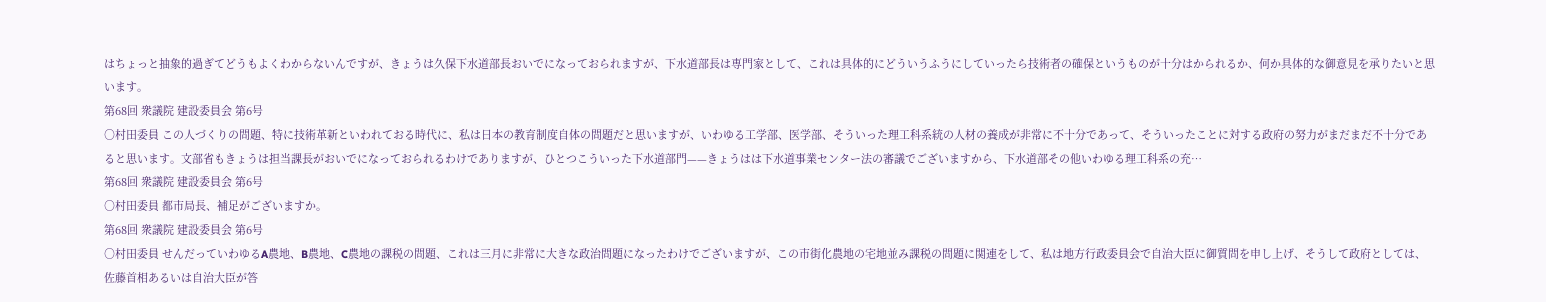はちょっと抽象的過ぎてどうもよくわからないんですが、きょうは久保下水道部長おいでになっておられますが、下水道部長は専門家として、これは具体的にどういうふうにしていったら技術者の確保というものが十分はかられるか、何か具体的な御意見を承りたいと思います。
第68回 衆議院 建設委員会 第6号
○村田委員 この人づくりの問題、特に技術革新といわれておる時代に、私は日本の教育制度自体の問題だと思いますが、いわゆる工学部、医学部、そういった理工科系統の人材の養成が非常に不十分であって、そういったことに対する政府の努力がまだまだ不十分であると思います。文部省もきょうは担当課長がおいでになっておられるわけでありますが、ひとつこういった下水道部門——きょうはは下水道事業センター法の審議でございますから、下水道部その他いわゆる理工科系の充…
第68回 衆議院 建設委員会 第6号
○村田委員 都市局長、補足がございますか。
第68回 衆議院 建設委員会 第6号
○村田委員 せんだっていわゆるA農地、B農地、C農地の課税の問題、これは三月に非常に大きな政治問題になったわけでございますが、この市街化農地の宅地並み課税の問題に関連をして、私は地方行政委員会で自治大臣に御質問を申し上げ、そうして政府としては、佐藤首相あるいは自治大臣が答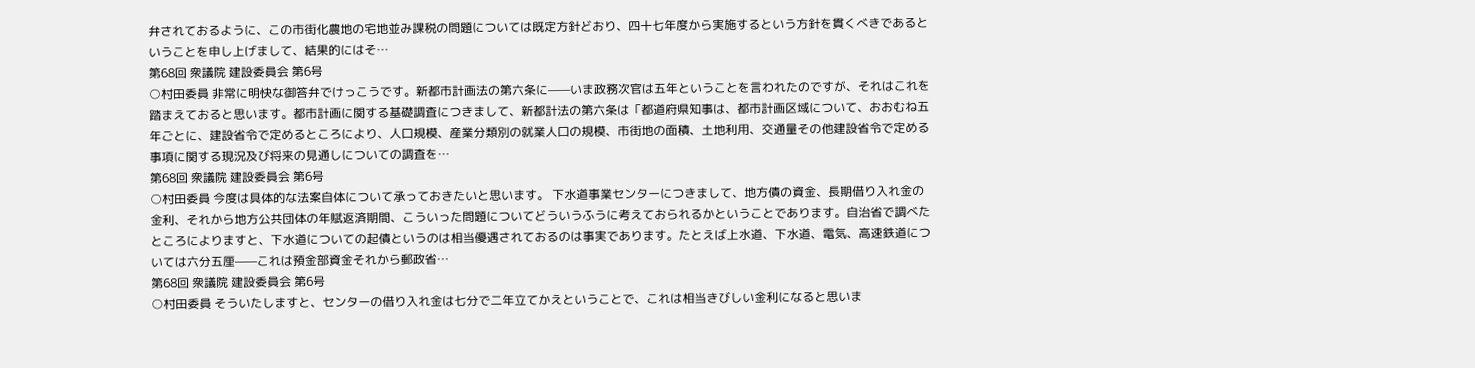弁されておるように、この市街化農地の宅地並み課税の問題については既定方針どおり、四十七年度から実施するという方針を貫くべきであるということを申し上げまして、結果的にはそ…
第68回 衆議院 建設委員会 第6号
○村田委員 非常に明快な御答弁でけっこうです。新都市計画法の第六条に——いま政務次官は五年ということを言われたのですが、それはこれを踏まえておると思います。都市計画に関する基礎調査につきまして、新都計法の第六条は「都道府県知事は、都市計画区域について、おおむね五年ごとに、建設省令で定めるところにより、人口規模、産業分類別の就業人口の規模、市街地の面積、土地利用、交通量その他建設省令で定める事項に関する現況及び将来の見通しについての調査を…
第68回 衆議院 建設委員会 第6号
○村田委員 今度は具体的な法案自体について承っておきたいと思います。 下水道事業センターにつきまして、地方債の資金、長期借り入れ金の金利、それから地方公共団体の年賦返済期間、こういった問題についてどういうふうに考えておられるかということであります。自治省で調べたところによりますと、下水道についての起債というのは相当優遇されておるのは事実であります。たとえば上水道、下水道、電気、高速鉄道については六分五厘——これは預金部資金それから郵政省…
第68回 衆議院 建設委員会 第6号
○村田委員 そういたしますと、センターの借り入れ金は七分で二年立てかえということで、これは相当きびしい金利になると思いま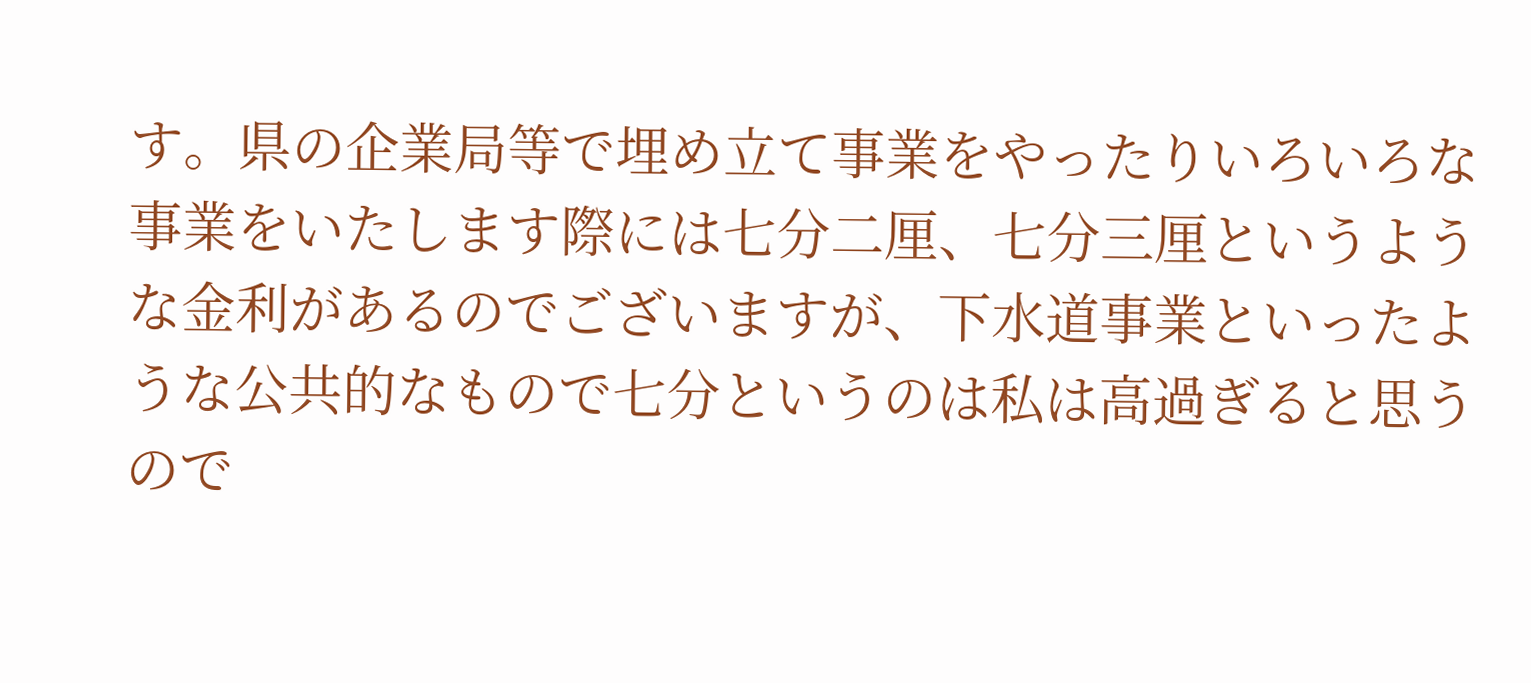す。県の企業局等で埋め立て事業をやったりいろいろな事業をいたします際には七分二厘、七分三厘というような金利があるのでございますが、下水道事業といったような公共的なもので七分というのは私は高過ぎると思うので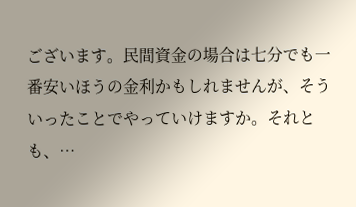ございます。民間資金の場合は七分でも一番安いほうの金利かもしれませんが、そういったことでやっていけますか。それとも、…